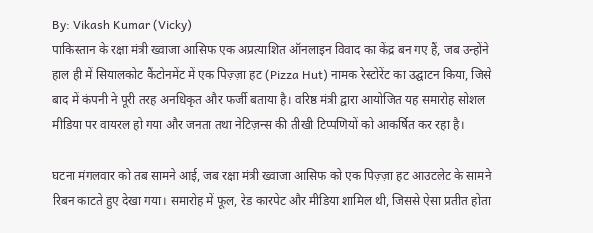By: Vikash Kumar (Vicky)
पाकिस्तान के रक्षा मंत्री ख्वाजा आसिफ एक अप्रत्याशित ऑनलाइन विवाद का केंद्र बन गए हैं, जब उन्होंने हाल ही में सियालकोट कैंटोनमेंट में एक पिज़्ज़ा हट (Pizza Hut) नामक रेस्टोरेंट का उद्घाटन किया, जिसे बाद में कंपनी ने पूरी तरह अनधिकृत और फर्जी बताया है। वरिष्ठ मंत्री द्वारा आयोजित यह समारोह सोशल मीडिया पर वायरल हो गया और जनता तथा नेटिज़न्स की तीखी टिप्पणियों को आकर्षित कर रहा है।

घटना मंगलवार को तब सामने आई, जब रक्षा मंत्री ख्वाजा आसिफ को एक पिज़्ज़ा हट आउटलेट के सामने रिबन काटते हुए देखा गया। समारोह में फूल, रेड कारपेट और मीडिया शामिल थी, जिससे ऐसा प्रतीत होता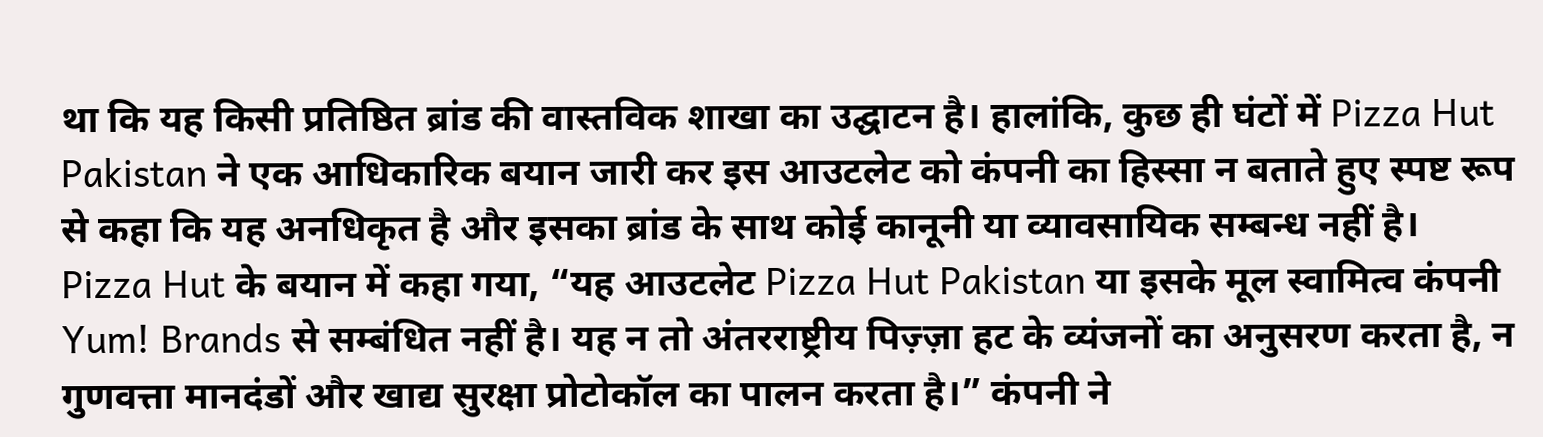था कि यह किसी प्रतिष्ठित ब्रांड की वास्तविक शाखा का उद्घाटन है। हालांकि, कुछ ही घंटों में Pizza Hut Pakistan ने एक आधिकारिक बयान जारी कर इस आउटलेट को कंपनी का हिस्सा न बताते हुए स्पष्ट रूप से कहा कि यह अनधिकृत है और इसका ब्रांड के साथ कोई कानूनी या व्यावसायिक सम्बन्ध नहीं है।
Pizza Hut के बयान में कहा गया, “यह आउटलेट Pizza Hut Pakistan या इसके मूल स्वामित्व कंपनी Yum! Brands से सम्बंधित नहीं है। यह न तो अंतरराष्ट्रीय पिज़्ज़ा हट के व्यंजनों का अनुसरण करता है, न गुणवत्ता मानदंडों और खाद्य सुरक्षा प्रोटोकॉल का पालन करता है।” कंपनी ने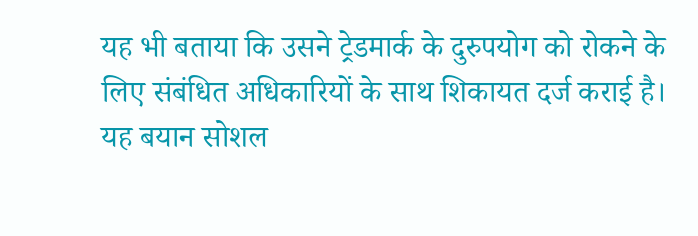यह भी बताया कि उसने ट्रेडमार्क के दुरुपयोग को रोकने के लिए संबंधित अधिकारियों के साथ शिकायत दर्ज कराई है।
यह बयान सोशल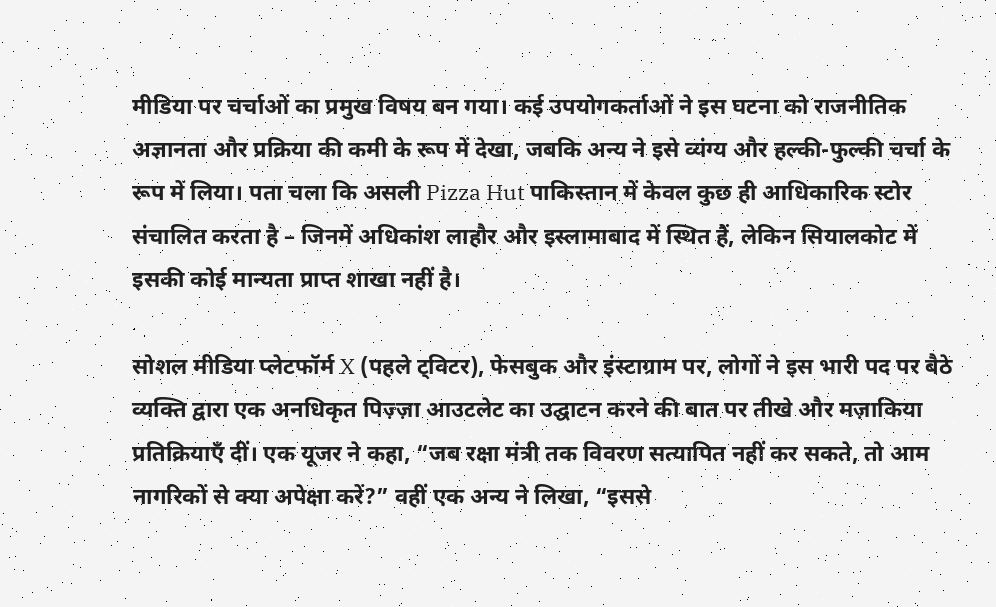मीडिया पर चर्चाओं का प्रमुख विषय बन गया। कई उपयोगकर्ताओं ने इस घटना को राजनीतिक अज्ञानता और प्रक्रिया की कमी के रूप में देखा, जबकि अन्य ने इसे व्यंग्य और हल्की-फुल्की चर्चा के रूप में लिया। पता चला कि असली Pizza Hut पाकिस्तान में केवल कुछ ही आधिकारिक स्टोर संचालित करता है – जिनमें अधिकांश लाहौर और इस्लामाबाद में स्थित हैं, लेकिन सियालकोट में इसकी कोई मान्यता प्राप्त शाखा नहीं है।

सोशल मीडिया प्लेटफॉर्म X (पहले ट्विटर), फेसबुक और इंस्टाग्राम पर, लोगों ने इस भारी पद पर बैठे व्यक्ति द्वारा एक अनधिकृत पिज़्ज़ा आउटलेट का उद्घाटन करने की बात पर तीखे और मज़ाकिया प्रतिक्रियाएँ दीं। एक यूजर ने कहा, “जब रक्षा मंत्री तक विवरण सत्यापित नहीं कर सकते, तो आम नागरिकों से क्या अपेक्षा करें?” वहीं एक अन्य ने लिखा, “इससे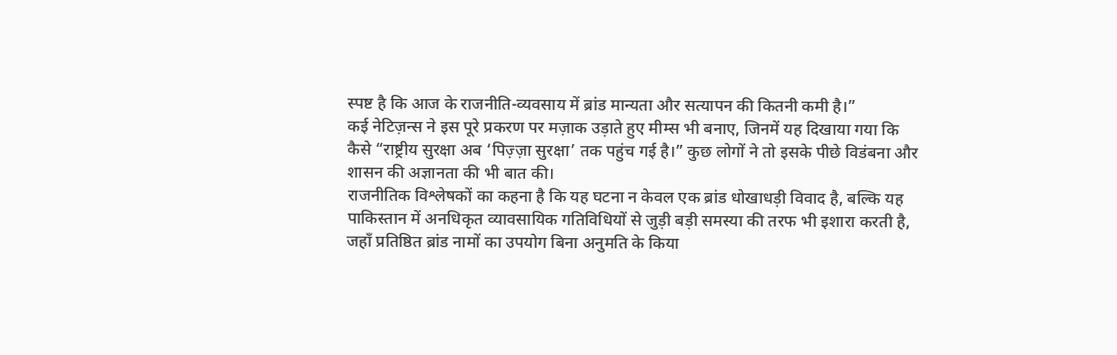स्पष्ट है कि आज के राजनीति-व्यवसाय में ब्रांड मान्यता और सत्यापन की कितनी कमी है।”
कई नेटिज़न्स ने इस पूरे प्रकरण पर मज़ाक उड़ाते हुए मीम्स भी बनाए, जिनमें यह दिखाया गया कि कैसे “राष्ट्रीय सुरक्षा अब ‘पिज़्ज़ा सुरक्षा’ तक पहुंच गई है।” कुछ लोगों ने तो इसके पीछे विडंबना और शासन की अज्ञानता की भी बात की।
राजनीतिक विश्लेषकों का कहना है कि यह घटना न केवल एक ब्रांड धोखाधड़ी विवाद है, बल्कि यह पाकिस्तान में अनधिकृत व्यावसायिक गतिविधियों से जुड़ी बड़ी समस्या की तरफ भी इशारा करती है, जहाँ प्रतिष्ठित ब्रांड नामों का उपयोग बिना अनुमति के किया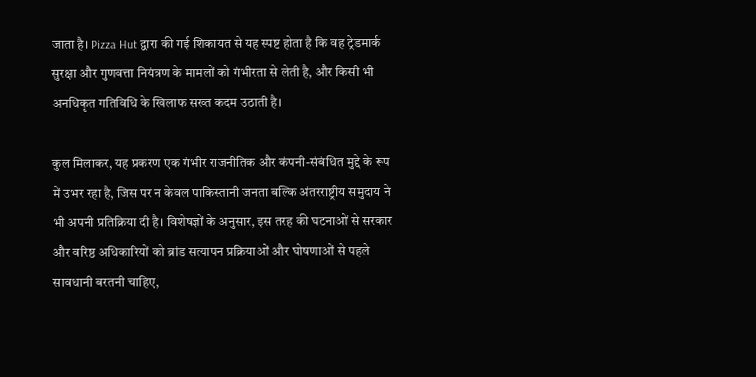जाता है। Pizza Hut द्वारा की गई शिकायत से यह स्पष्ट होता है कि वह ट्रेडमार्क सुरक्षा और गुणवत्ता नियंत्रण के मामलों को गंभीरता से लेती है, और किसी भी अनधिकृत गतिविधि के खिलाफ सख्त कदम उठाती है।

कुल मिलाकर, यह प्रकरण एक गंभीर राजनीतिक और कंपनी-संबंधित मुद्दे के रूप में उभर रहा है, जिस पर न केवल पाकिस्तानी जनता बल्कि अंतरराष्ट्रीय समुदाय ने भी अपनी प्रतिक्रिया दी है। विशेषज्ञों के अनुसार, इस तरह की घटनाओं से सरकार और वरिष्ठ अधिकारियों को ब्रांड सत्यापन प्रक्रियाओं और घोषणाओं से पहले सावधानी बरतनी चाहिए,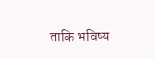ताकि भविष्य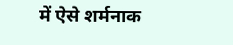में ऐसे शर्मनाक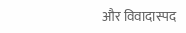और विवादास्पद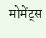मोमेंट्स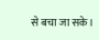से बचा जा सके।